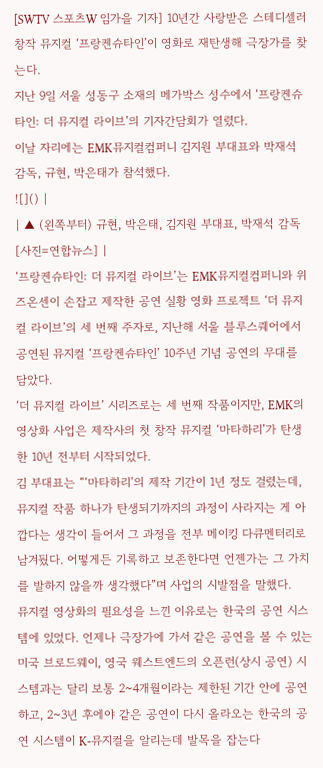[SWTV 스포츠W 임가을 기자] 10년간 사랑받은 스테디셀러 창작 뮤지컬 ‘프랑켄슈타인’이 영화로 재탄생해 극장가를 찾는다.
지난 9일 서울 성동구 소재의 메가박스 성수에서 ‘프랑켄슈타인: 더 뮤지컬 라이브’의 기자간담회가 열렸다.
이날 자리에는 EMK뮤지컬컴퍼니 김지원 부대표와 박재석 감독, 규현, 박은태가 참석했다.
![]() |
| ▲ (왼쪽부터) 규현, 박은태, 김지원 부대표, 박재석 감독 [사진=연합뉴스] |
‘프랑켄슈타인: 더 뮤지컬 라이브’는 EMK뮤지컬컴퍼니와 위즈온센이 손잡고 제작한 공연 실황 영화 프로젝트 ‘더 뮤지컬 라이브’의 세 번째 주자로, 지난해 서울 블루스퀘어에서 공연된 뮤지컬 ‘프랑켄슈타인’ 10주년 기념 공연의 무대를 담았다.
‘더 뮤지컬 라이브’ 시리즈로는 세 번째 작품이지만, EMK의 영상화 사업은 제작사의 첫 창작 뮤지컬 ‘마타하리’가 탄생한 10년 전부터 시작되었다.
김 부대표는 “‘마타하리’의 제작 기간이 1년 정도 걸렸는데, 뮤지컬 작품 하나가 탄생되기까지의 과정이 사라지는 게 아깝다는 생각이 들어서 그 과정을 전부 메이킹 다큐멘터리로 남겨뒀다. 어떻게든 기록하고 보존한다면 언젠가는 그 가치를 발하지 않을까 생각했다”며 사업의 시발점을 말했다.
뮤지컬 영상화의 필요성을 느낀 이유로는 한국의 공연 시스템에 있었다. 언제나 극장가에 가서 같은 공연을 볼 수 있는 미국 브로드웨이, 영국 웨스트엔드의 오픈런(상시 공연) 시스템과는 달리 보통 2~4개월이라는 제한된 기간 안에 공연하고, 2~3년 후에야 같은 공연이 다시 올라오는 한국의 공연 시스템이 K-뮤지컬을 알리는데 발목을 잡는다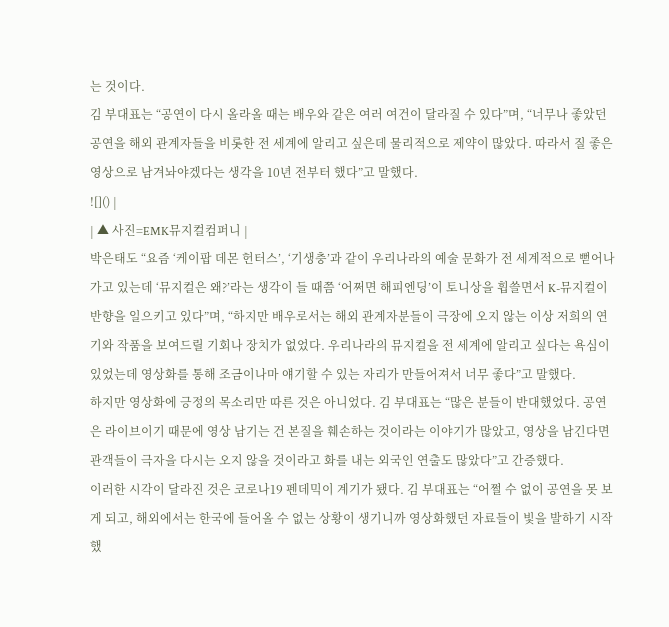는 것이다.
김 부대표는 “공연이 다시 올라올 때는 배우와 같은 여러 여건이 달라질 수 있다”며, “너무나 좋았던 공연을 해외 관계자들을 비롯한 전 세계에 알리고 싶은데 물리적으로 제약이 많았다. 따라서 질 좋은 영상으로 남겨놔야겠다는 생각을 10년 전부터 했다”고 말했다.
![]() |
| ▲ 사진=EMK뮤지컬컴퍼니 |
박은태도 “요즘 ‘케이팝 데몬 헌터스’, ‘기생충’과 같이 우리나라의 예술 문화가 전 세계적으로 뻗어나가고 있는데 ‘뮤지컬은 왜?’라는 생각이 들 때쯤 ‘어쩌면 해피엔딩’이 토니상을 휩쓸면서 K-뮤지컬이 반향을 일으키고 있다”며, “하지만 배우로서는 해외 관계자분들이 극장에 오지 않는 이상 저희의 연기와 작품을 보여드릴 기회나 장치가 없었다. 우리나라의 뮤지컬을 전 세계에 알리고 싶다는 욕심이 있었는데 영상화를 통해 조금이나마 얘기할 수 있는 자리가 만들어져서 너무 좋다”고 말했다.
하지만 영상화에 긍정의 목소리만 따른 것은 아니었다. 김 부대표는 “많은 분들이 반대했었다. 공연은 라이브이기 때문에 영상 남기는 건 본질을 훼손하는 것이라는 이야기가 많았고, 영상을 남긴다면 관객들이 극자을 다시는 오지 않을 것이라고 화를 내는 외국인 연출도 많았다”고 간증했다.
이러한 시각이 달라진 것은 코로나19 펜데믹이 계기가 됐다. 김 부대표는 “어쩔 수 없이 공연을 못 보게 되고, 해외에서는 한국에 들어올 수 없는 상황이 생기니까 영상화했던 자료들이 빛을 발하기 시작했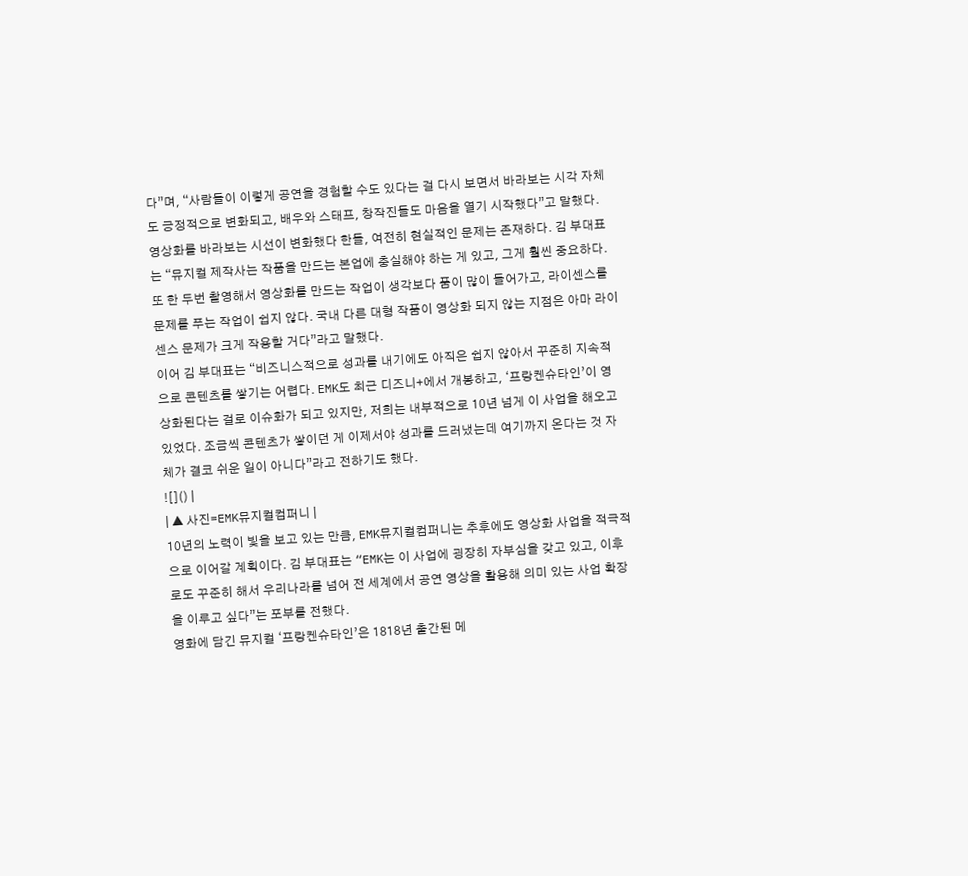다”며, “사람들이 이렇게 공연을 경험할 수도 있다는 걸 다시 보면서 바라보는 시각 자체도 긍정적으로 변화되고, 배우와 스태프, 창작진들도 마음을 열기 시작했다”고 말했다.
영상화를 바라보는 시선이 변화했다 한들, 여전히 현실적인 문제는 존재하다. 김 부대표는 “뮤지컬 제작사는 작품을 만드는 본업에 충실해야 하는 게 있고, 그게 훨씬 중요하다. 또 한 두번 촬영해서 영상화를 만드는 작업이 생각보다 품이 많이 들어가고, 라이센스를 문제를 푸는 작업이 쉽지 않다. 국내 다른 대형 작품이 영상화 되지 않는 지점은 아마 라이센스 문제가 크게 작용할 거다”라고 말했다.
이어 김 부대표는 “비즈니스적으로 성과를 내기에도 아직은 쉽지 않아서 꾸준히 지속적으로 콘텐츠를 쌓기는 어렵다. EMK도 최근 디즈니+에서 개봉하고, ‘프랑켄슈타인’이 영상화된다는 걸로 이슈화가 되고 있지만, 저희는 내부적으로 10년 넘게 이 사업을 해오고 있었다. 조금씩 콘텐츠가 쌓이던 게 이제서야 성과를 드러냈는데 여기까지 온다는 것 자체가 결코 쉬운 일이 아니다”라고 전하기도 했다.
![]() |
| ▲ 사진=EMK뮤지컬컴퍼니 |
10년의 노력이 빛을 보고 있는 만큼, EMK뮤지컬컴퍼니는 추후에도 영상화 사업을 적극적으로 이어갈 계획이다. 김 부대표는 “EMK는 이 사업에 굉장히 자부심을 갖고 있고, 이후로도 꾸준히 해서 우리나라를 넘어 전 세계에서 공연 영상을 활용해 의미 있는 사업 확장을 이루고 싶다”는 포부를 전했다.
영화에 담긴 뮤지컬 ‘프랑켄슈타인’은 1818년 출간된 메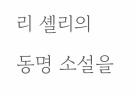리 셸리의 동명 소설을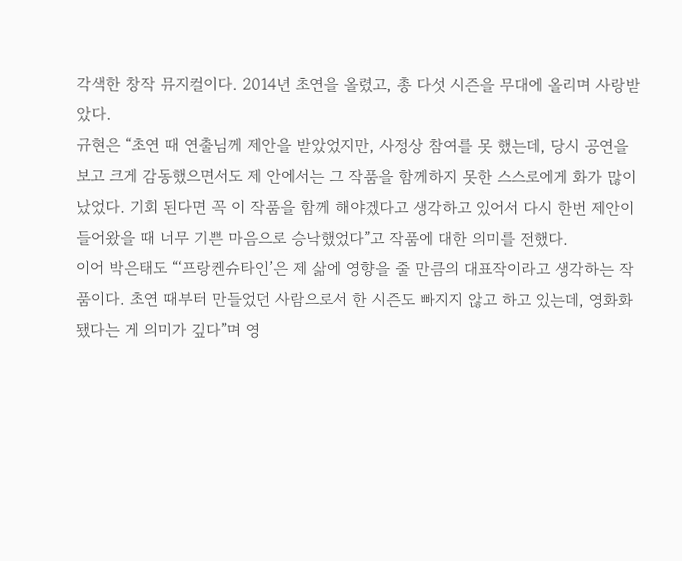각색한 창작 뮤지컬이다. 2014년 초연을 올렸고, 총 다섯 시즌을 무대에 올리며 사랑받았다.
규현은 “초연 때 연출님께 제안을 받았었지만, 사정상 참여를 못 했는데, 당시 공연을 보고 크게 감동했으면서도 제 안에서는 그 작품을 함께하지 못한 스스로에게 화가 많이 났었다. 기회 된다면 꼭 이 작품을 함께 해야겠다고 생각하고 있어서 다시 한번 제안이 들어왔을 때 너무 기쁜 마음으로 승낙했었다”고 작품에 대한 의미를 전했다.
이어 박은태도 “‘프랑켄슈타인’은 제 삶에 영향을 줄 만큼의 대표작이라고 생각하는 작품이다. 초연 때부터 만들었던 사람으로서 한 시즌도 빠지지 않고 하고 있는데, 영화화됐다는 게 의미가 깊다”며 영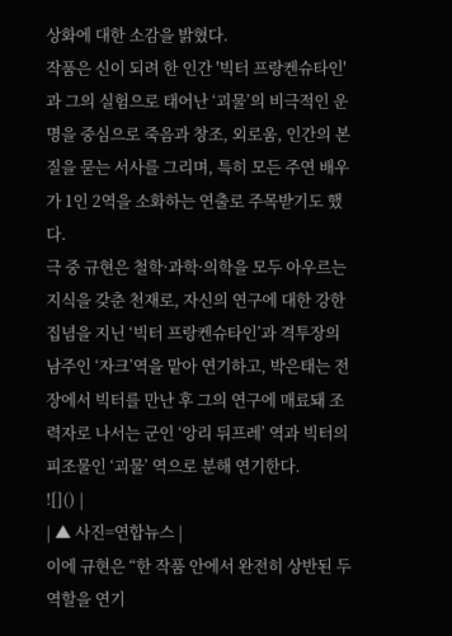상화에 대한 소감을 밝혔다.
작품은 신이 되려 한 인간 '빅터 프랑켄슈타인'과 그의 실험으로 태어난 ‘괴물’의 비극적인 운명을 중심으로 죽음과 창조, 외로움, 인간의 본질을 묻는 서사를 그리며, 특히 모든 주연 배우가 1인 2역을 소화하는 연출로 주목받기도 했다.
극 중 규현은 철학·과학·의학을 모두 아우르는 지식을 갖춘 천재로, 자신의 연구에 대한 강한 집념을 지닌 ‘빅터 프랑켄슈타인’과 격투장의 남주인 ‘자크’역을 맡아 연기하고, 박은태는 전장에서 빅터를 만난 후 그의 연구에 매료돼 조력자로 나서는 군인 ‘앙리 뒤프레’ 역과 빅터의 피조물인 ‘괴물’ 역으로 분해 연기한다.
![]() |
| ▲ 사진=연합뉴스 |
이에 규현은 “한 작품 안에서 완전히 상반된 두 역할을 연기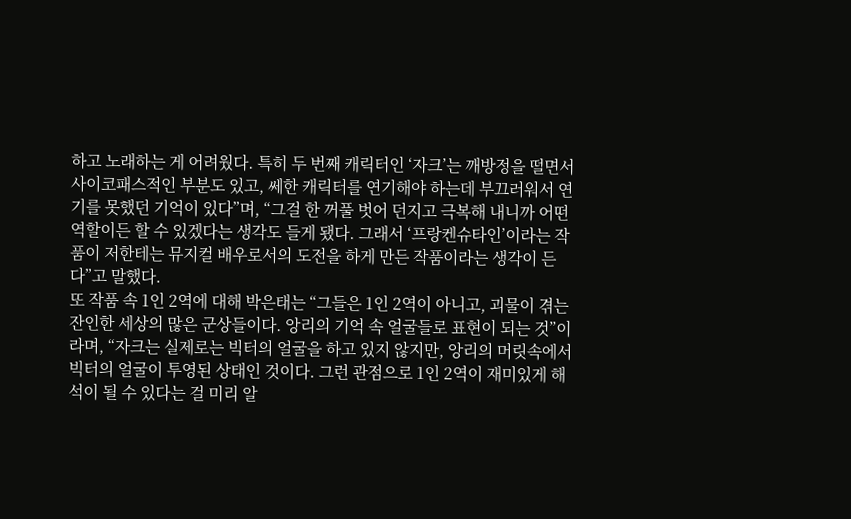하고 노래하는 게 어려웠다. 특히 두 번째 캐릭터인 ‘자크’는 깨방정을 떨면서 사이코패스적인 부분도 있고, 쎄한 캐릭터를 연기해야 하는데 부끄러워서 연기를 못했던 기억이 있다”며, “그걸 한 꺼풀 벗어 던지고 극복해 내니까 어떤 역할이든 할 수 있겠다는 생각도 들게 됐다. 그래서 ‘프랑켄슈타인’이라는 작품이 저한테는 뮤지컬 배우로서의 도전을 하게 만든 작품이라는 생각이 든다”고 말했다.
또 작품 속 1인 2역에 대해 박은태는 “그들은 1인 2역이 아니고, 괴물이 겪는 잔인한 세상의 많은 군상들이다. 앙리의 기억 속 얼굴들로 표현이 되는 것”이라며, “자크는 실제로는 빅터의 얼굴을 하고 있지 않지만, 앙리의 머릿속에서 빅터의 얼굴이 투영된 상태인 것이다. 그런 관점으로 1인 2역이 재미있게 해석이 될 수 있다는 걸 미리 알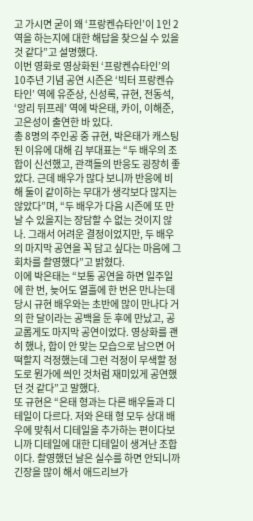고 가시면 굳이 왜 ‘프랑켄슈타인’이 1인 2역을 하는지에 대한 해답을 찾으실 수 있을 것 같다”고 설명했다.
이번 영화로 영상화된 ‘프랑켄슈타인’의 10주년 기념 공연 시즌은 ‘빅터 프랑켄슈타인’ 역에 유준상, 신성록, 규현, 전동석, ‘앙리 뒤프레’ 역에 박은태, 카이, 이해준, 고은성이 출연한 바 있다.
총 8명의 주인공 중 규현, 박은태가 캐스팅된 이유에 대해 김 부대표는 “두 배우의 조합이 신선했고, 관객들의 반응도 굉장히 좋았다. 근데 배우가 많다 보니까 반응에 비해 둘이 같이하는 무대가 생각보다 많지는 않았다”며, “두 배우가 다음 시즌에 또 만날 수 있을지는 장담할 수 없는 것이지 않나. 그래서 어려운 결정이었지만, 두 배우의 마지막 공연을 꼭 담고 싶다는 마음에 그 회차를 촬영했다”고 밝혔다.
이에 박은태는 “보통 공연을 하면 일주일에 한 번, 늦어도 열흘에 한 번은 만나는데 당시 규현 배우와는 초반에 많이 만나다 거의 한 달이라는 공백을 둔 후에 만났고, 공교롭게도 마지막 공연이었다. 영상화를 괜히 했나, 합이 안 맞는 모습으로 남으면 어떡할지 걱정했는데 그런 걱정이 무색할 정도로 뭔가에 씌인 것처럼 재미있게 공연했던 것 같다”고 말했다.
또 규현은 “은태 형과는 다른 배우들과 디테일이 다르다. 저와 은태 형 모두 상대 배우에 맞춰서 디테일을 추가하는 편이다보니까 디테일에 대한 디테일이 생겨난 조합이다. 촬영했던 날은 실수를 하면 안되니까 긴장을 많이 해서 애드리브가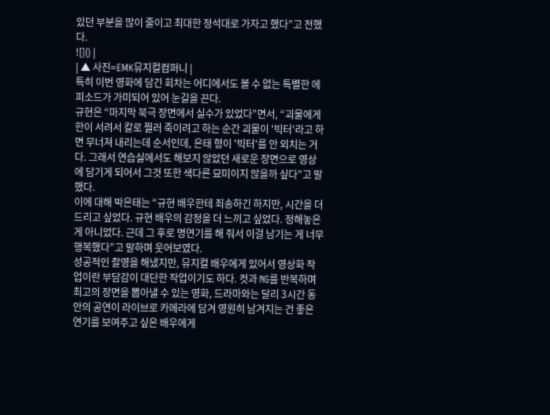있던 부분을 많이 줄이고 최대한 정석대로 가자고 했다”고 전했다.
![]() |
| ▲ 사진=EMK뮤지컬컴퍼니 |
특히 이번 영화에 담긴 회차는 어디에서도 볼 수 없는 특별한 에피소드가 가미되어 있어 눈길을 끈다.
규현은 “마지막 북극 장면에서 실수가 있었다”면서, “괴물에게 한이 서려서 칼로 찔러 죽이려고 하는 순간 괴물이 '빅터'라고 하면 무너져 내리는데 순서인데, 은태 형이 '빅터'를 안 외치는 거다. 그래서 연습실에서도 해보지 않았던 새로운 장면으로 영상에 담기게 되어서 그것 또한 색다른 묘미이지 않을까 싶다”고 말했다.
이에 대해 박은태는 “규현 배우한테 죄송하긴 하지만, 시간을 더 드리고 싶었다. 규현 배우의 감정을 더 느끼고 싶었다. 정해놓은 게 아니었다. 근데 그 후로 명연기를 해 줘서 이걸 남기는 게 너무 행복했다”고 말하며 웃어보였다.
성공적인 촬영을 해냈지만, 뮤지컬 배우에게 있어서 영상화 작업이란 부담감이 대단한 작업이기도 하다. 컷과 NG를 반복하며 최고의 장면을 뽑아낼 수 있는 영화, 드라마와는 달리 3시간 동안의 공연이 라이브로 카메라에 담겨 영원히 남겨지는 건 좋은 연기를 보여주고 싶은 배우에게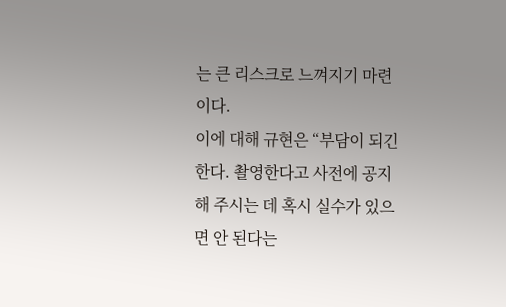는 큰 리스크로 느껴지기 마련이다.
이에 대해 규현은 “부담이 되긴 한다. 촬영한다고 사전에 공지해 주시는 데 혹시 실수가 있으면 안 된다는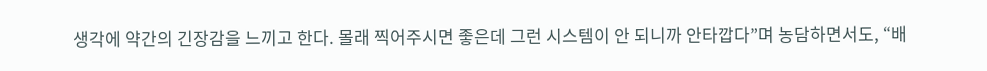생각에 약간의 긴장감을 느끼고 한다. 몰래 찍어주시면 좋은데 그런 시스템이 안 되니까 안타깝다”며 농담하면서도, “배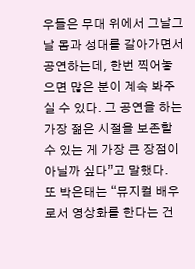우들은 무대 위에서 그날그날 몸과 성대를 갈아가면서 공연하는데, 한번 찍어놓으면 많은 분이 계속 봐주실 수 있다. 그 공연을 하는 가장 젊은 시절을 보존할 수 있는 게 가장 큰 장점이 아닐까 싶다”고 말했다.
또 박은태는 “뮤지컬 배우로서 영상화를 한다는 건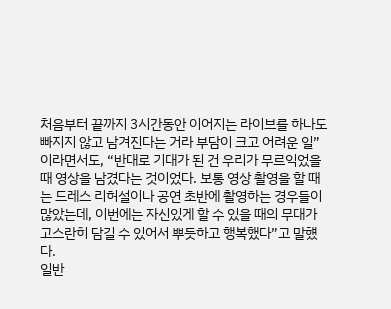처음부터 끝까지 3시간동안 이어지는 라이브를 하나도 빠지지 않고 남겨진다는 거라 부담이 크고 어려운 일”이라면서도, “반대로 기대가 된 건 우리가 무르익었을 때 영상을 남겼다는 것이었다. 보통 영상 촬영을 할 때는 드레스 리허설이나 공연 초반에 촬영하는 경우들이 많았는데, 이번에는 자신있게 할 수 있을 때의 무대가 고스란히 담길 수 있어서 뿌듯하고 행복했다”고 말헀다.
일반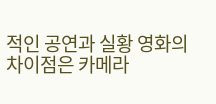적인 공연과 실황 영화의 차이점은 카메라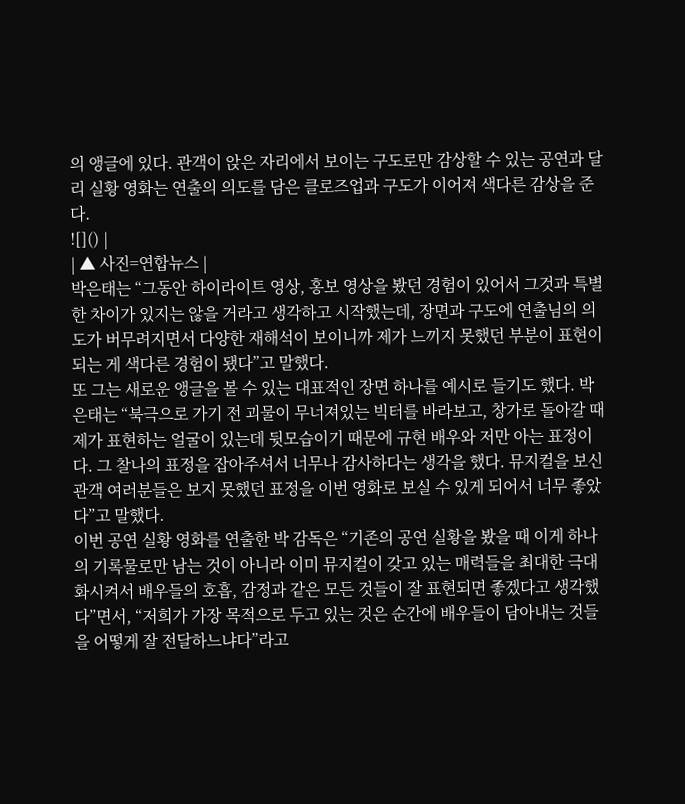의 앵글에 있다. 관객이 앉은 자리에서 보이는 구도로만 감상할 수 있는 공연과 달리 실황 영화는 연출의 의도를 담은 클로즈업과 구도가 이어져 색다른 감상을 준다.
![]() |
| ▲ 사진=연합뉴스 |
박은태는 “그동안 하이라이트 영상, 홍보 영상을 봤던 경험이 있어서 그것과 특별한 차이가 있지는 않을 거라고 생각하고 시작했는데, 장면과 구도에 연출님의 의도가 버무려지면서 다양한 재해석이 보이니까 제가 느끼지 못했던 부분이 표현이 되는 게 색다른 경험이 됐다”고 말했다.
또 그는 새로운 앵글을 볼 수 있는 대표적인 장면 하나를 예시로 들기도 했다. 박은태는 “북극으로 가기 전 괴물이 무너져있는 빅터를 바라보고, 창가로 돌아갈 때 제가 표현하는 얼굴이 있는데 뒷모습이기 때문에 규현 배우와 저만 아는 표정이다. 그 찰나의 표정을 잡아주셔서 너무나 감사하다는 생각을 했다. 뮤지컬을 보신 관객 여러분들은 보지 못했던 표정을 이번 영화로 보실 수 있게 되어서 너무 좋았다”고 말했다.
이번 공연 실황 영화를 연출한 박 감독은 “기존의 공연 실황을 봤을 때 이게 하나의 기록물로만 남는 것이 아니라 이미 뮤지컬이 갖고 있는 매력들을 최대한 극대화시켜서 배우들의 호흡, 감정과 같은 모든 것들이 잘 표현되면 좋겠다고 생각했다”면서, “저희가 가장 목적으로 두고 있는 것은 순간에 배우들이 담아내는 것들을 어떻게 잘 전달하느냐다”라고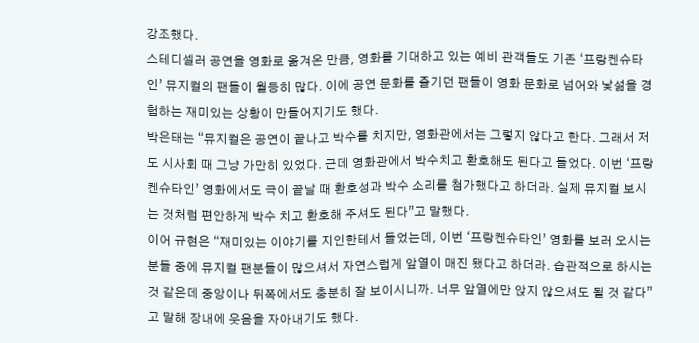강조했다.
스테디셀러 공연을 영화로 옮겨온 만큼, 영화를 기대하고 있는 예비 관객들도 기존 ‘프랑켄슈타인’ 뮤지컬의 팬들이 월등히 많다. 이에 공연 문화를 즐기던 팬들이 영화 문화로 넘어와 낯섦을 경험하는 재미있는 상황이 만들어지기도 했다.
박은태는 “뮤지컬은 공연이 끝나고 박수를 치지만, 영화관에서는 그렇지 않다고 한다. 그래서 저도 시사회 때 그냥 가만히 있었다. 근데 영화관에서 박수치고 환호해도 된다고 들었다. 이번 ‘프랑켄슈타인’ 영화에서도 극이 끝날 때 환호성과 박수 소리를 첨가했다고 하더라. 실제 뮤지컬 보시는 것처럼 편안하게 박수 치고 환호해 주셔도 된다”고 말했다.
이어 규현은 “재미있는 이야기를 지인한테서 들었는데, 이번 ‘프랑켄슈타인’ 영화를 보러 오시는 분들 중에 뮤지컬 팬분들이 많으셔서 자연스럽게 앞열이 매진 됐다고 하더라. 습관적으로 하시는 것 같은데 중앙이나 뒤쪽에서도 충분히 잘 보이시니까. 너무 앞열에만 앉지 않으셔도 될 것 같다”고 말해 장내에 웃음을 자아내기도 했다.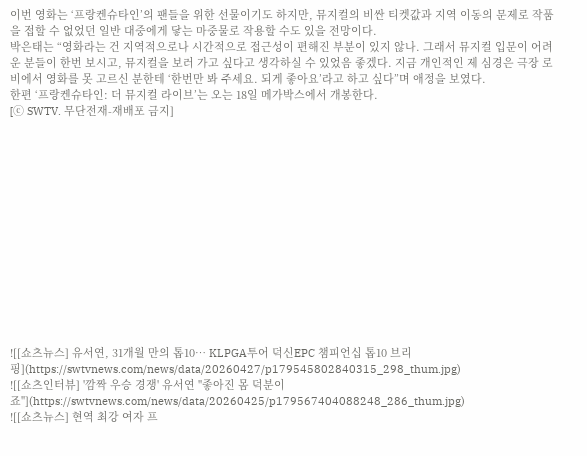이번 영화는 ‘프랑켄슈타인’의 팬들을 위한 선물이기도 하지만, 뮤지컬의 비싼 티켓값과 지역 이동의 문제로 작품을 접할 수 없었던 일반 대중에게 닿는 마중물로 작용할 수도 있을 전망이다.
박은태는 “영화라는 건 지역적으로나 시간적으로 접근성이 편해진 부분이 있지 않나. 그래서 뮤지컬 입문이 어려운 분들이 한번 보시고, 뮤지컬을 보러 가고 싶다고 생각하실 수 있었음 좋겠다. 지금 개인적인 제 심경은 극장 로비에서 영화를 못 고르신 분한테 ‘한번만 봐 주세요. 되게 좋아요’라고 하고 싶다”며 애정을 보였다.
한편 ‘프랑켄슈타인: 더 뮤지컬 라이브’는 오는 18일 메가박스에서 개봉한다.
[ⓒ SWTV. 무단전재-재배포 금지]














![[쇼츠뉴스] 유서연, 31개월 만의 톱10… KLPGA투어 덕신EPC 챔피언십 톱10 브리핑](https://swtvnews.com/news/data/20260427/p179545802840315_298_thum.jpg)
![[쇼츠인터뷰] '깜짝 우승 경쟁' 유서연 "좋아진 몸 덕분이죠"](https://swtvnews.com/news/data/20260425/p179567404088248_286_thum.jpg)
![[쇼츠뉴스] 현역 최강 여자 프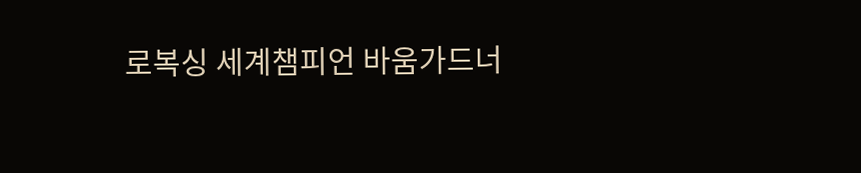로복싱 세계챔피언 바움가드너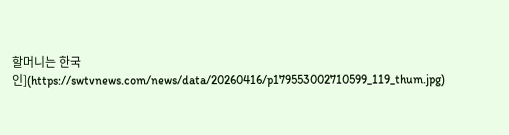할머니는 한국인](https://swtvnews.com/news/data/20260416/p179553002710599_119_thum.jpg)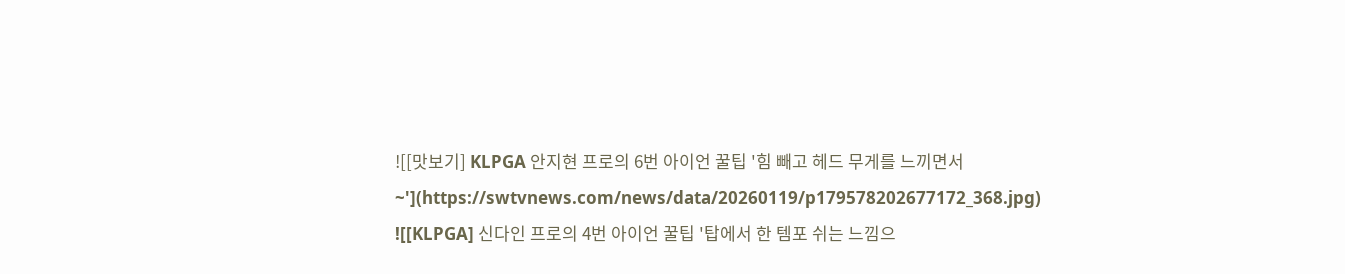![[맛보기] KLPGA 안지현 프로의 6번 아이언 꿀팁 '힘 빼고 헤드 무게를 느끼면서~'](https://swtvnews.com/news/data/20260119/p179578202677172_368.jpg)
![[KLPGA] 신다인 프로의 4번 아이언 꿀팁 '탑에서 한 템포 쉬는 느낌으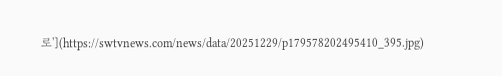로'](https://swtvnews.com/news/data/20251229/p179578202495410_395.jpg)